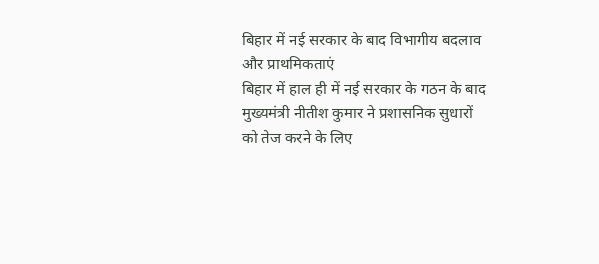बिहार में नई सरकार के बाद विभागीय बदलाव और प्राथमिकताएं
बिहार में हाल ही में नई सरकार के गठन के बाद मुख्यमंत्री नीतीश कुमार ने प्रशासनिक सुधारों को तेज करने के लिए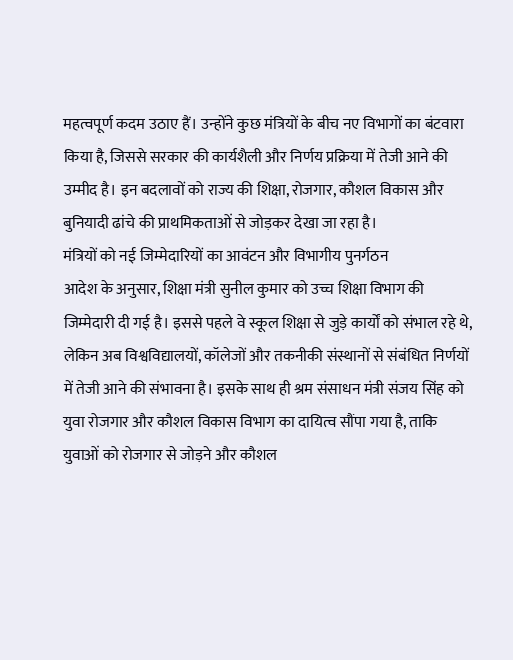महत्वपूर्ण कदम उठाए हैं। उन्होंने कुछ मंत्रियों के बीच नए विभागों का बंटवारा किया है, जिससे सरकार की कार्यशैली और निर्णय प्रक्रिया में तेजी आने की उम्मीद है। इन बदलावों को राज्य की शिक्षा, रोजगार, कौशल विकास और बुनियादी ढांचे की प्राथमिकताओं से जोड़कर देखा जा रहा है।
मंत्रियों को नई जिम्मेदारियों का आवंटन और विभागीय पुनर्गठन
आदेश के अनुसार, शिक्षा मंत्री सुनील कुमार को उच्च शिक्षा विभाग की जिम्मेदारी दी गई है। इससे पहले वे स्कूल शिक्षा से जुड़े कार्यों को संभाल रहे थे, लेकिन अब विश्वविद्यालयों, कॉलेजों और तकनीकी संस्थानों से संबंधित निर्णयों में तेजी आने की संभावना है। इसके साथ ही श्रम संसाधन मंत्री संजय सिंह को युवा रोजगार और कौशल विकास विभाग का दायित्व सौंपा गया है, ताकि युवाओं को रोजगार से जोड़ने और कौशल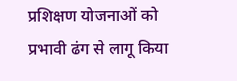प्रशिक्षण योजनाओं को प्रभावी ढंग से लागू किया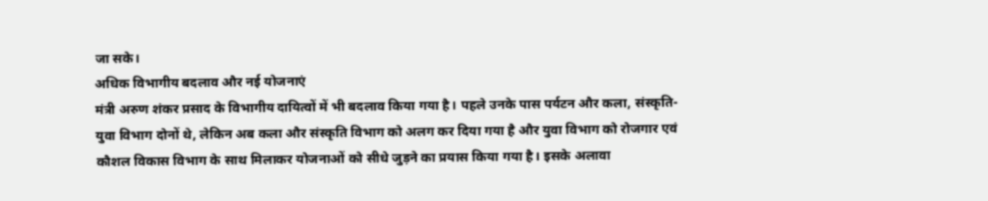जा सके।
अधिक विभागीय बदलाव और नई योजनाएं
मंत्री अरुण शंकर प्रसाद के विभागीय दायित्वों में भी बदलाव किया गया है। पहले उनके पास पर्यटन और कला, संस्कृति-युवा विभाग दोनों थे, लेकिन अब कला और संस्कृति विभाग को अलग कर दिया गया है और युवा विभाग को रोजगार एवं कौशल विकास विभाग के साथ मिलाकर योजनाओं को सीधे जुड़ने का प्रयास किया गया है। इसके अलावा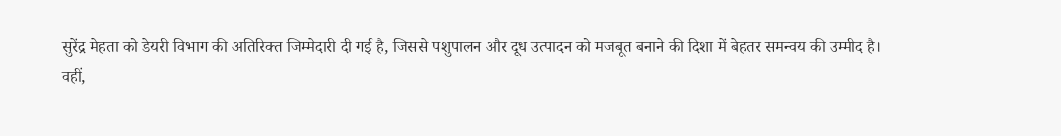सुरेंद्र मेहता को डेयरी विभाग की अतिरिक्त जिम्मेदारी दी गई है, जिससे पशुपालन और दूध उत्पादन को मजबूत बनाने की दिशा में बेहतर समन्वय की उम्मीद है।
वहीं,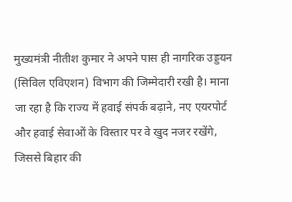मुख्यमंत्री नीतीश कुमार ने अपने पास ही नागरिक उड्डयन (सिविल एविएशन) विभाग की जिम्मेदारी रखी है। माना जा रहा है कि राज्य में हवाई संपर्क बढ़ाने, नए एयरपोर्ट और हवाई सेवाओं के विस्तार पर वे खुद नजर रखेंगे, जिससे बिहार की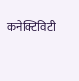कनेक्टिविटी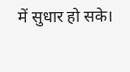में सुधार हो सके।